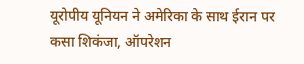यूरोपीय यूनियन ने अमेरिका के साथ ईरान पर कसा शिकंजा, ऑपरेशन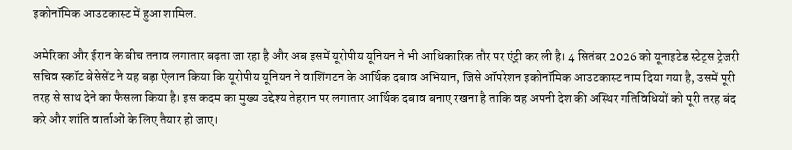इकोनॉमिक आउटकास्ट में हुआ शामिल.

अमेरिका और ईरान के बीच तनाव लगातार बढ़ता जा रहा है और अब इसमें यूरोपीय यूनियन ने भी आधिकारिक तौर पर एंट्री कर ली है। 4 सितंबर 2026 को यूनाइटेड स्टेट्स ट्रेजरी सचिव स्कॉट बेसेसेंट ने यह बड़ा ऐलान किया कि यूरोपीय यूनियन ने वाशिंगटन के आर्थिक दबाव अभियान, जिसे ऑपरेशन इकोनॉमिक आउटकास्ट नाम दिया गया है, उसमें पूरी तरह से साथ देने का फैसला किया है। इस कदम का मुख्य उद्देश्य तेहरान पर लगातार आर्थिक दबाव बनाए रखना है ताकि वह अपनी देश की अस्थिर गतिविधियों को पूरी तरह बंद करे और शांति वार्ताओं के लिए तैयार हो जाए।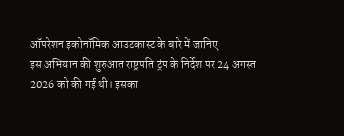ऑपरेशन इकोनॉमिक आउटकास्ट के बारे में जानिए
इस अभियान की शुरुआत राष्ट्रपति ट्रंप के निर्देश पर 24 अगस्त 2026 को की गई थी। इसका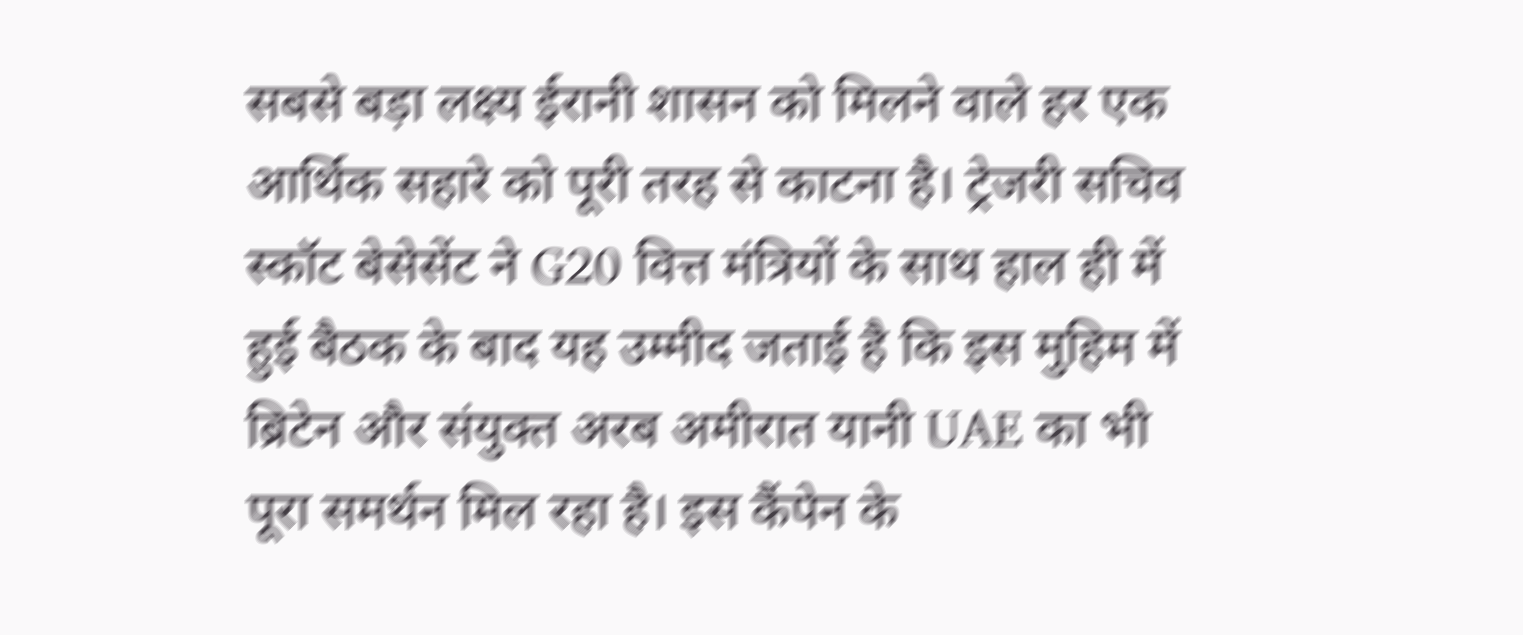सबसे बड़ा लक्ष्य ईरानी शासन को मिलने वाले हर एक आर्थिक सहारे को पूरी तरह से काटना है। ट्रेजरी सचिव स्कॉट बेसेसेंट ने G20 वित्त मंत्रियों के साथ हाल ही में हुई बैठक के बाद यह उम्मीद जताई है कि इस मुहिम में ब्रिटेन और संयुक्त अरब अमीरात यानी UAE का भी पूरा समर्थन मिल रहा है। इस कैंपेन के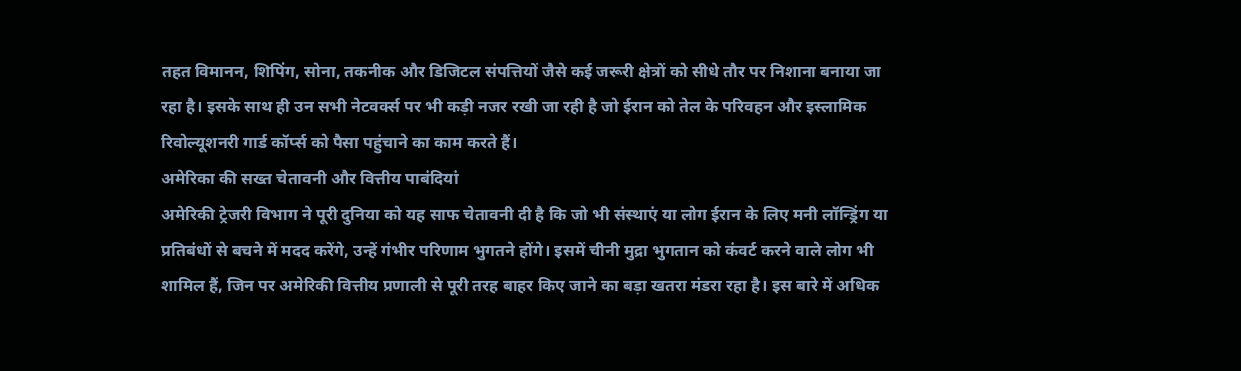तहत विमानन, शिपिंग, सोना, तकनीक और डिजिटल संपत्तियों जैसे कई जरूरी क्षेत्रों को सीधे तौर पर निशाना बनाया जा रहा है। इसके साथ ही उन सभी नेटवर्क्स पर भी कड़ी नजर रखी जा रही है जो ईरान को तेल के परिवहन और इस्लामिक रिवोल्यूशनरी गार्ड कॉर्प्स को पैसा पहुंचाने का काम करते हैं।
अमेरिका की सख्त चेतावनी और वित्तीय पाबंदियां
अमेरिकी ट्रेजरी विभाग ने पूरी दुनिया को यह साफ चेतावनी दी है कि जो भी संस्थाएं या लोग ईरान के लिए मनी लॉन्ड्रिंग या प्रतिबंधों से बचने में मदद करेंगे, उन्हें गंभीर परिणाम भुगतने होंगे। इसमें चीनी मुद्रा भुगतान को कंवर्ट करने वाले लोग भी शामिल हैं, जिन पर अमेरिकी वित्तीय प्रणाली से पूरी तरह बाहर किए जाने का बड़ा खतरा मंडरा रहा है। इस बारे में अधिक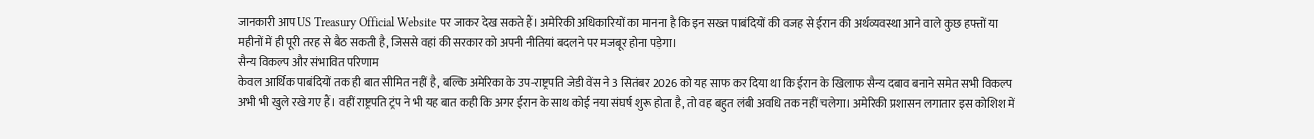जानकारी आप US Treasury Official Website पर जाकर देख सकते हैं। अमेरिकी अधिकारियों का मानना है कि इन सख्त पाबंदियों की वजह से ईरान की अर्थव्यवस्था आने वाले कुछ हफ्तों या महीनों में ही पूरी तरह से बैठ सकती है, जिससे वहां की सरकार को अपनी नीतियां बदलने पर मजबूर होना पड़ेगा।
सैन्य विकल्प और संभावित परिणाम
केवल आर्थिक पाबंदियों तक ही बात सीमित नहीं है, बल्कि अमेरिका के उप-राष्ट्रपति जेडी वेंस ने 3 सितंबर 2026 को यह साफ कर दिया था कि ईरान के खिलाफ सैन्य दबाव बनाने समेत सभी विकल्प अभी भी खुले रखे गए हैं। वहीं राष्ट्रपति ट्रंप ने भी यह बात कही कि अगर ईरान के साथ कोई नया संघर्ष शुरू होता है, तो वह बहुत लंबी अवधि तक नहीं चलेगा। अमेरिकी प्रशासन लगातार इस कोशिश में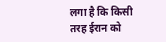लगा है कि किसी तरह ईरान को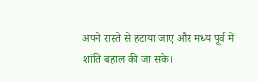अपने रास्ते से हटाया जाए और मध्य पूर्व में शांति बहाल की जा सके।